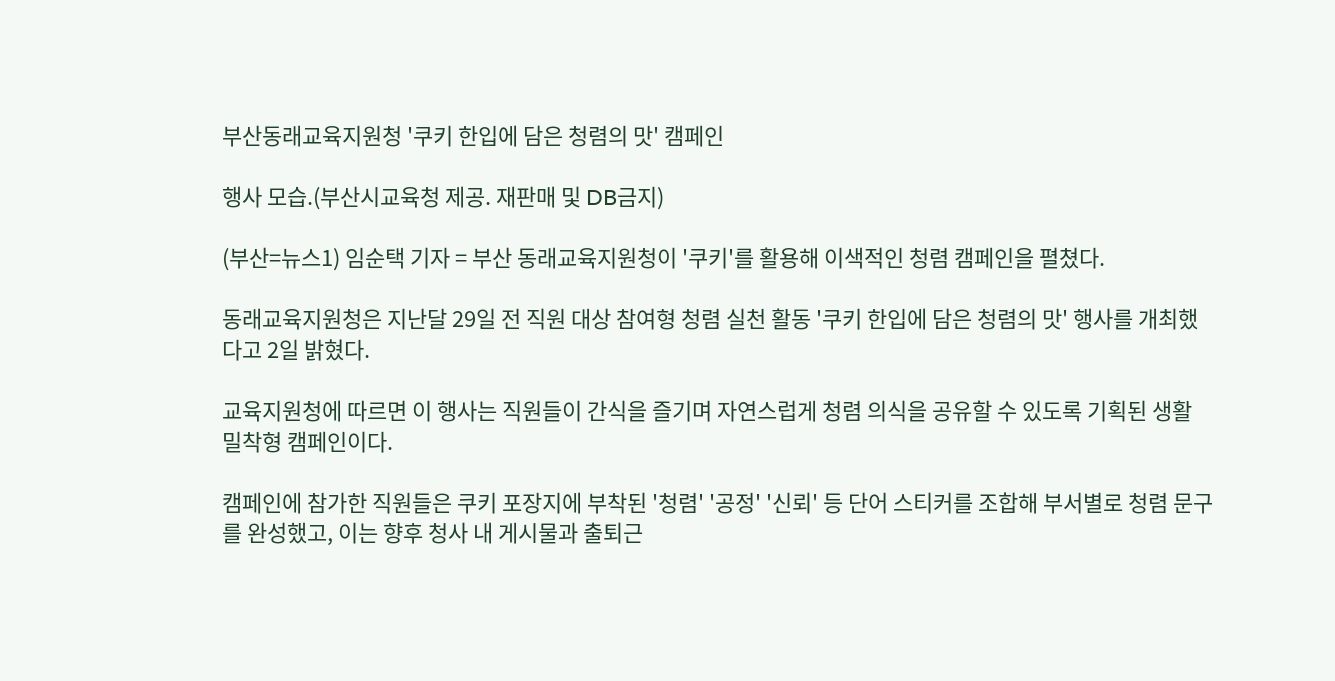부산동래교육지원청 '쿠키 한입에 담은 청렴의 맛' 캠페인

행사 모습.(부산시교육청 제공. 재판매 및 DB금지)

(부산=뉴스1) 임순택 기자 = 부산 동래교육지원청이 '쿠키'를 활용해 이색적인 청렴 캠페인을 펼쳤다.

동래교육지원청은 지난달 29일 전 직원 대상 참여형 청렴 실천 활동 '쿠키 한입에 담은 청렴의 맛' 행사를 개최했다고 2일 밝혔다.

교육지원청에 따르면 이 행사는 직원들이 간식을 즐기며 자연스럽게 청렴 의식을 공유할 수 있도록 기획된 생활 밀착형 캠페인이다.

캠페인에 참가한 직원들은 쿠키 포장지에 부착된 '청렴' '공정' '신뢰' 등 단어 스티커를 조합해 부서별로 청렴 문구를 완성했고, 이는 향후 청사 내 게시물과 출퇴근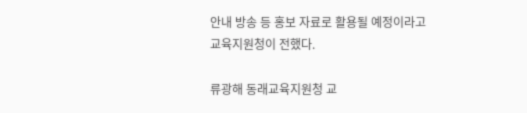안내 방송 등 홍보 자료로 활용될 예정이라고 교육지원청이 전했다.

류광해 동래교육지원청 교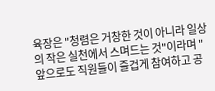육장은 "청렴은 거창한 것이 아니라 일상의 작은 실천에서 스며드는 것"이라며 "앞으로도 직원들이 즐겁게 참여하고 공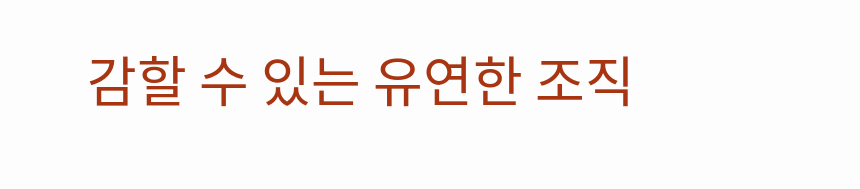감할 수 있는 유연한 조직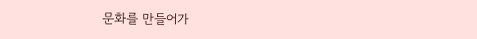문화를 만들어가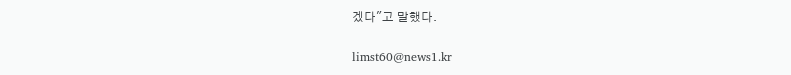겠다"고 말했다.

limst60@news1.kr